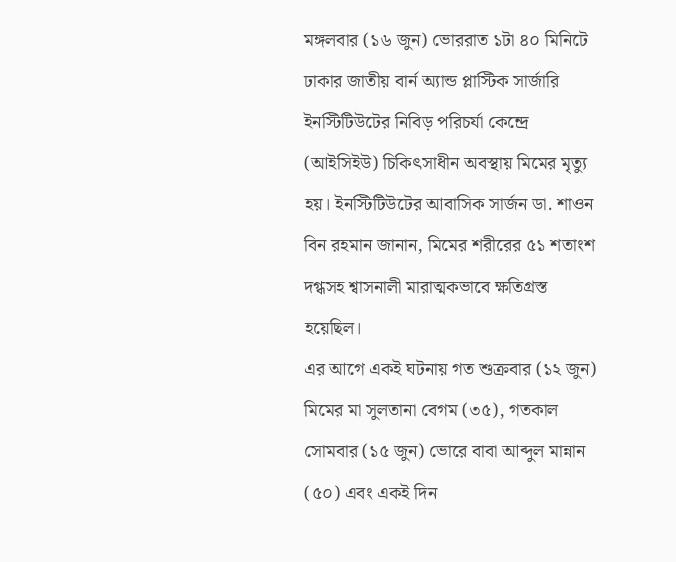মঙ্গলবার (১৬ জুন) ভোররাত ১টা ৪০ মিনিটে ঢাকার জাতীয় বার্ন অ্যান্ড প্লাস্টিক সার্জারি ইনস্টিটিউটের নিবিড় পরিচর্যা কেন্দ্রে (আইসিইউ) চিকিৎসাধীন অবস্থায় মিমের মৃত্যু হয়। ইনস্টিটিউটের আবাসিক সার্জন ডা. শাওন বিন রহমান জানান, মিমের শরীরের ৫১ শতাংশ দগ্ধসহ শ্বাসনালী মারাত্মকভাবে ক্ষতিগ্রস্ত হয়েছিল।
এর আগে একই ঘটনায় গত শুক্রবার (১২ জুন) মিমের মা সুলতানা বেগম (৩৫), গতকাল সোমবার (১৫ জুন) ভোরে বাবা আব্দুল মান্নান (৫০) এবং একই দিন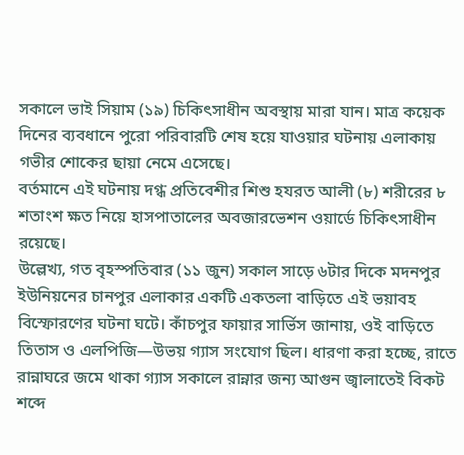সকালে ভাই সিয়াম (১৯) চিকিৎসাধীন অবস্থায় মারা যান। মাত্র কয়েক দিনের ব্যবধানে পুরো পরিবারটি শেষ হয়ে যাওয়ার ঘটনায় এলাকায় গভীর শোকের ছায়া নেমে এসেছে।
বর্তমানে এই ঘটনায় দগ্ধ প্রতিবেশীর শিশু হযরত আলী (৮) শরীরের ৮ শতাংশ ক্ষত নিয়ে হাসপাতালের অবজারভেশন ওয়ার্ডে চিকিৎসাধীন রয়েছে।
উল্লেখ্য, গত বৃহস্পতিবার (১১ জুন) সকাল সাড়ে ৬টার দিকে মদনপুর ইউনিয়নের চানপুর এলাকার একটি একতলা বাড়িতে এই ভয়াবহ বিস্ফোরণের ঘটনা ঘটে। কাঁচপুর ফায়ার সার্ভিস জানায়, ওই বাড়িতে তিতাস ও এলপিজি—উভয় গ্যাস সংযোগ ছিল। ধারণা করা হচ্ছে, রাতে রান্নাঘরে জমে থাকা গ্যাস সকালে রান্নার জন্য আগুন জ্বালাতেই বিকট শব্দে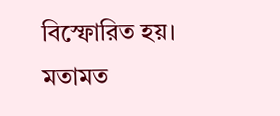বিস্ফোরিত হয়।
মতামত